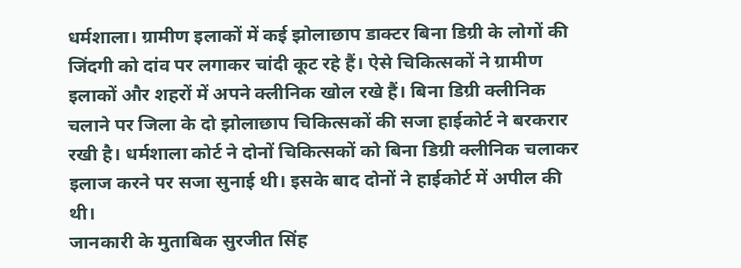धर्मशाला। ग्रामीण इलाकों में कई झोलाछाप डाक्टर बिना डिग्री के लोगों की जिंदगी को दांव पर लगाकर चांदी कूट रहे हैं। ऐसे चिकित्सकों ने ग्रामीण इलाकों और शहरों में अपने क्लीनिक खोल रखे हैं। बिना डिग्री क्लीनिक चलाने पर जिला के दो झोलाछाप चिकित्सकों की सजा हाईकोर्ट ने बरकरार रखी है। धर्मशाला कोर्ट ने दोनों चिकित्सकों को बिना डिग्री क्लीनिक चलाकर इलाज करने पर सजा सुनाई थी। इसके बाद दोनों ने हाईकोर्ट में अपील की थी।
जानकारी के मुताबिक सुरजीत सिंह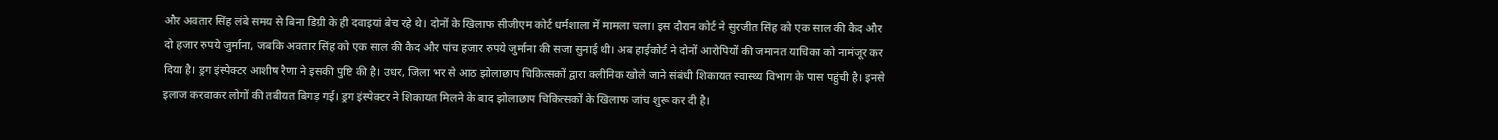और अवतार सिंह लंबे समय से बिना डिग्री के ही दवाइयां बेच रहे थे। दोनों के खिलाफ सीजीएम कोर्ट धर्मशाला में मामला चला। इस दौरान कोर्ट ने सुरजीत सिंह को एक साल की कैद और दो हजार रुपये जुर्माना, जबकि अवतार सिंह को एक साल की कैद और पांच हजार रुपये जुर्माना की सजा सुनाई थी। अब हाईकोर्ट ने दोनों आरोपियों की जमानत याचिका को नामंजूर कर दिया है। ड्रग इंस्पेक्टर आशीष रैणा ने इसकी पुष्टि की है। उधर, जिला भर से आठ झोलाछाप चिकित्सकों द्वारा क्लीनिक खोले जाने संबंधी शिकायत स्वास्थ्य विभाग के पास पहुंची है। इनसे इलाज करवाकर लोगों की तबीयत बिगड़ गई। ड्रग इंस्पेक्टर ने शिकायत मिलने के बाद झोलाछाप चिकित्सकों के खिलाफ जांच शुरू कर दी है।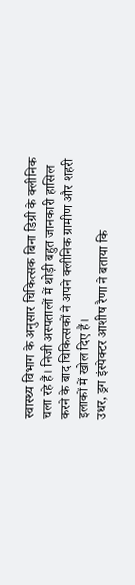स्वास्थ्य विभाग के अनुसार चिकित्सक बिना डिग्री के क्लीनिक चला रहे हैं। निजी अस्पतालों में थोड़ी बहुत जानकारी हासिल करने के बाद चिकित्सकों ने अपने क्लीनिक ग्रामीण और शहरी इलाकों में खोल दिए हैं।
उधर, ड्रग इंस्पेक्टर आशीष रैणा ने बताया कि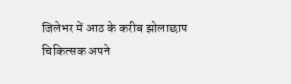जिलेभर में आठ के करीब झोलाछाप चिकित्सक अपने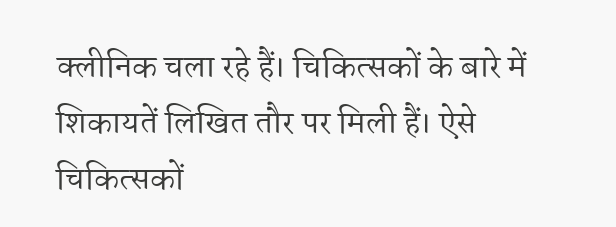क्लीनिक चला रहे हैं। चिकित्सकों के बारे में शिकायतें लिखित तौर पर मिली हैं। ऐसे चिकित्सकों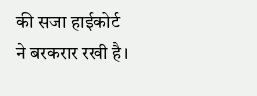की सजा हाईकोर्ट ने बरकरार रखी है।